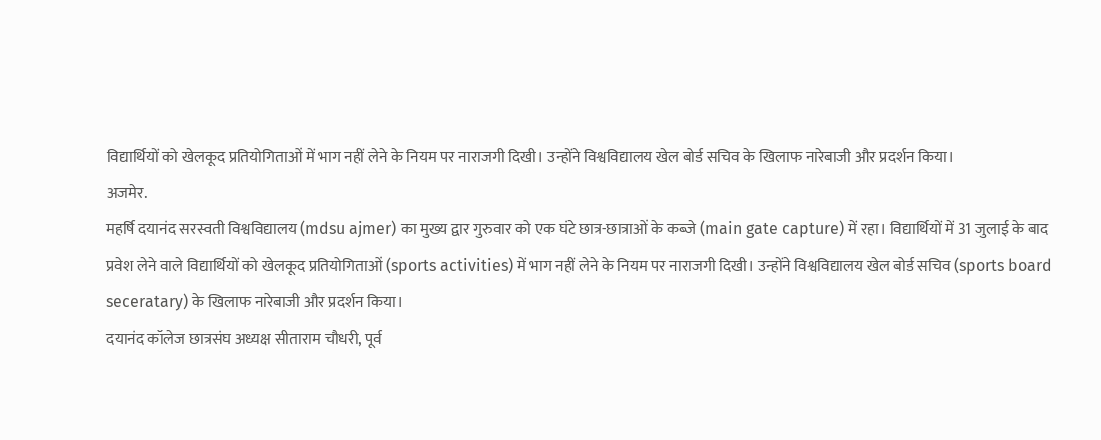विद्यार्थियों को खेलकूद प्रतियोगिताओं में भाग नहीं लेने के नियम पर नाराजगी दिखी। उन्होंने विश्वविद्यालय खेल बोर्ड सचिव के खिलाफ नारेबाजी और प्रदर्शन किया।
अजमेर.
महर्षि दयानंद सरस्वती विश्वविद्यालय (mdsu ajmer) का मुख्य द्वार गुरुवार को एक घंटे छात्र-छात्राओं के कब्जे (main gate capture) में रहा। विद्यार्थियों में 31 जुलाई के बाद प्रवेश लेने वाले विद्यार्थियों को खेलकूद प्रतियोगिताओं (sports activities) में भाग नहीं लेने के नियम पर नाराजगी दिखी। उन्होंने विश्वविद्यालय खेल बोर्ड सचिव (sports board seceratary) के खिलाफ नारेबाजी और प्रदर्शन किया।
दयानंद कॉलेज छात्रसंघ अध्यक्ष सीताराम चौधरी, पूर्व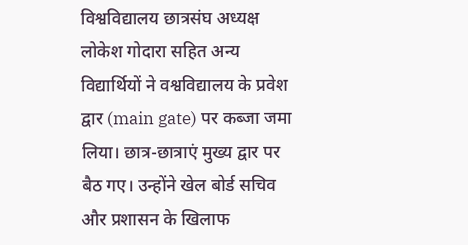विश्वविद्यालय छात्रसंघ अध्यक्ष लोकेश गोदारा सहित अन्य विद्यार्थियों ने वश्वविद्यालय के प्रवेश द्वार (main gate) पर कब्जा जमा लिया। छात्र-छात्राएं मुख्य द्वार पर बैठ गए। उन्होंने खेल बोर्ड सचिव और प्रशासन के खिलाफ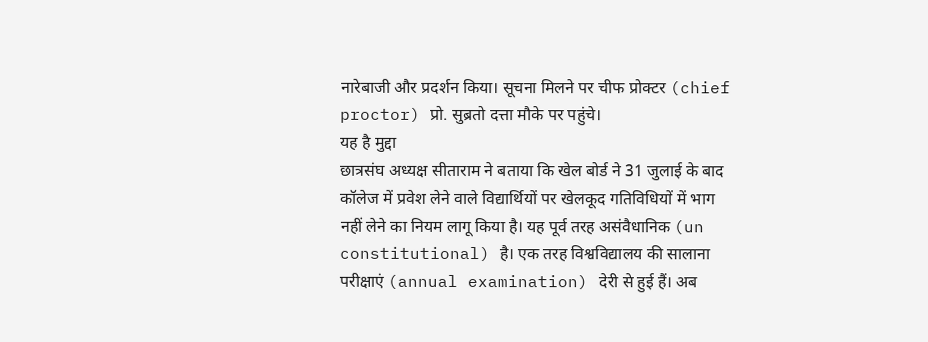नारेबाजी और प्रदर्शन किया। सूचना मिलने पर चीफ प्रोक्टर (chief proctor) प्रो. सुब्रतो दत्ता मौके पर पहुंचे।
यह है मुद्दा
छात्रसंघ अध्यक्ष सीताराम ने बताया कि खेल बोर्ड ने 31 जुलाई के बाद कॉलेज में प्रवेश लेने वाले विद्यार्थियों पर खेलकूद गतिविधियों में भाग नहीं लेने का नियम लागू किया है। यह पूर्व तरह असंवैधानिक (un constitutional) है। एक तरह विश्वविद्यालय की सालाना परीक्षाएं (annual examination) देरी से हुई हैं। अब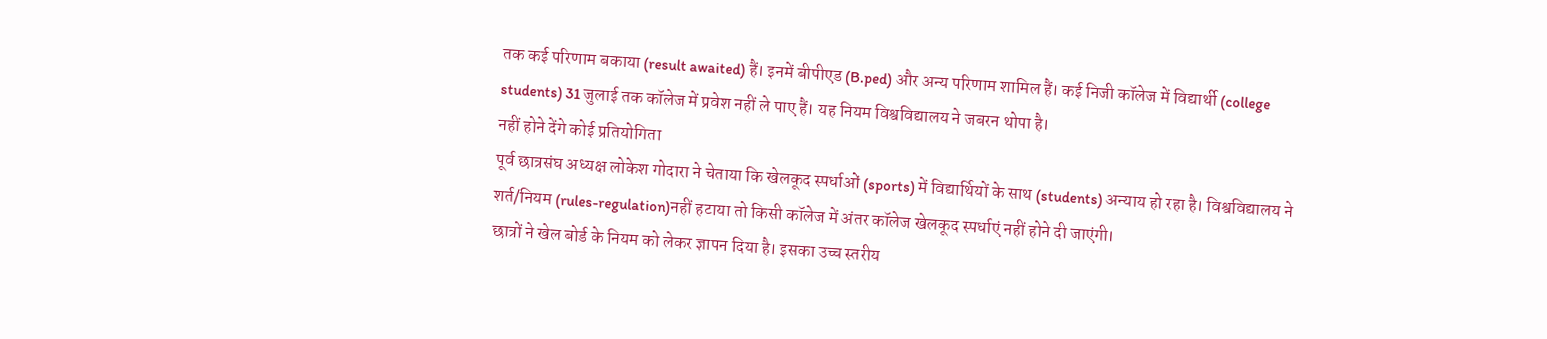तक कई परिणाम बकाया (result awaited) हैं। इनमें बीपीएड (B.ped) और अन्य परिणाम शामिल हैं। कई निजी कॉलेज में विद्यार्थी (college students) 31 जुलाई तक कॉलेज में प्रवेश नहीं ले पाए हैं। यह नियम विश्वविद्यालय ने जबरन थोपा है।
नहीं होने देंगे कोई प्रतियोगिता
पूर्व छात्रसंघ अध्यक्ष लोकेश गोदारा ने चेताया कि खेलकूद स्पर्धाओं (sports) में विद्यार्थियों के साथ (students) अन्याय हो रहा है। विश्वविद्यालय ने शर्त/नियम (rules-regulation)नहीं हटाया तो किसी कॉलेज में अंतर कॉलेज खेलकूद स्पर्धाएं नहीं होने दी जाएंगी।
छात्रों ने खेल बोर्ड के नियम को लेकर ज्ञापन दिया है। इसका उच्च स्तरीय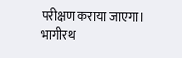परीक्षण कराया जाएगा।
भागीरथ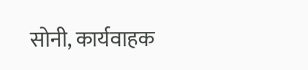सोनी, कार्यवाहक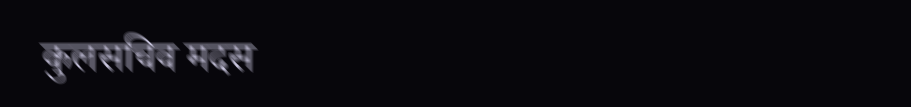कुलसचिव मदस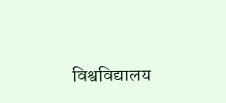विश्वविद्यालय